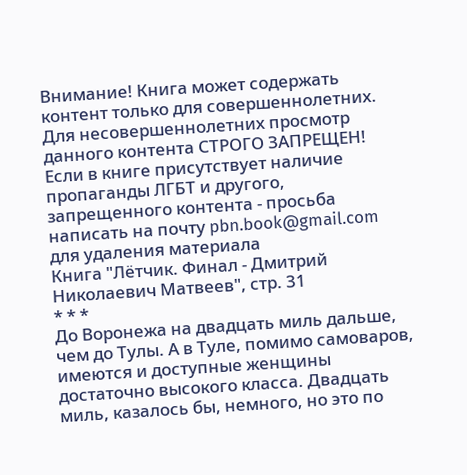Внимание! Книга может содержать контент только для совершеннолетних. Для несовершеннолетних просмотр данного контента СТРОГО ЗАПРЕЩЕН! Если в книге присутствует наличие пропаганды ЛГБТ и другого, запрещенного контента - просьба написать на почту pbn.book@gmail.com для удаления материала
Книга "Лётчик. Финал - Дмитрий Николаевич Матвеев", стр. 31
* * *
До Воронежа на двадцать миль дальше, чем до Тулы. А в Туле, помимо самоваров, имеются и доступные женщины достаточно высокого класса. Двадцать миль, казалось бы, немного, но это по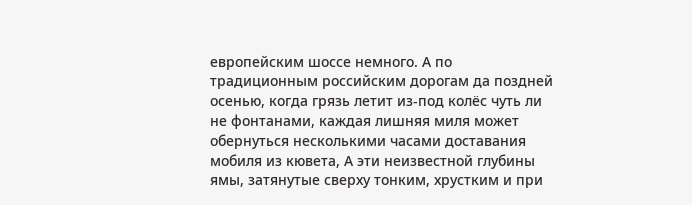европейским шоссе немного. А по традиционным российским дорогам да поздней осенью, когда грязь летит из-под колёс чуть ли не фонтанами, каждая лишняя миля может обернуться несколькими часами доставания мобиля из кювета, А эти неизвестной глубины ямы, затянутые сверху тонким, хрустким и при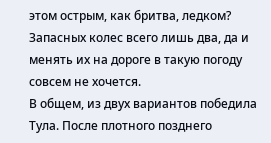этом острым, как бритва, ледком? Запасных колес всего лишь два, да и менять их на дороге в такую погоду совсем не хочется.
В общем, из двух вариантов победила Тула. После плотного позднего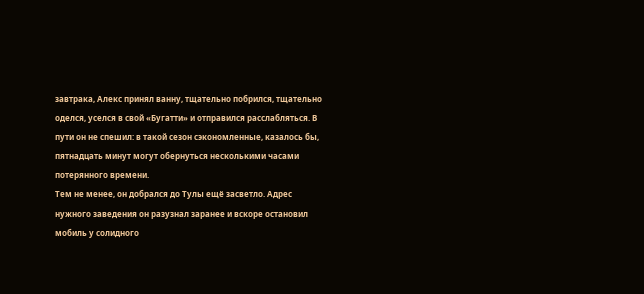завтрака, Алекс принял ванну, тщательно побрился, тщательно оделся, уселся в свой «Бугатти» и отправился расслабляться. В пути он не спешил: в такой сезон сэкономленные, казалось бы, пятнадцать минут могут обернуться несколькими часами потерянного времени.
Тем не менее, он добрался до Тулы ещё засветло. Адрес нужного заведения он разузнал заранее и вскоре остановил мобиль у солидного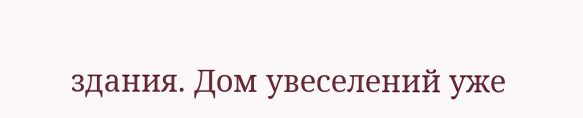здания. Дом увеселений уже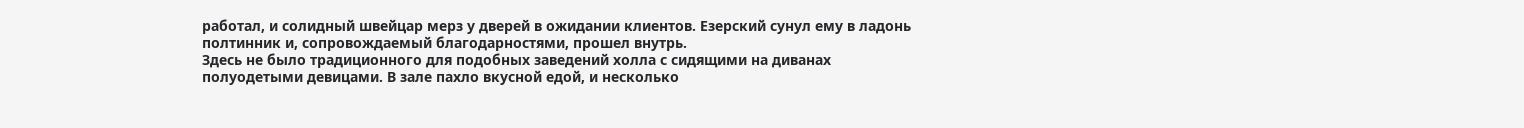работал, и солидный швейцар мерз у дверей в ожидании клиентов. Езерский сунул ему в ладонь полтинник и, сопровождаемый благодарностями, прошел внутрь.
Здесь не было традиционного для подобных заведений холла с сидящими на диванах полуодетыми девицами. В зале пахло вкусной едой, и несколько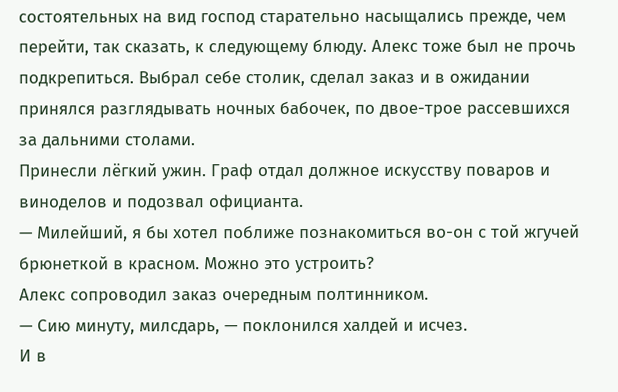состоятельных на вид господ старательно насыщались прежде, чем перейти, так сказать, к следующему блюду. Алекс тоже был не прочь подкрепиться. Выбрал себе столик, сделал заказ и в ожидании принялся разглядывать ночных бабочек, по двое-трое рассевшихся за дальними столами.
Принесли лёгкий ужин. Граф отдал должное искусству поваров и виноделов и подозвал официанта.
— Милейший, я бы хотел поближе познакомиться во-он с той жгучей брюнеткой в красном. Можно это устроить?
Алекс сопроводил заказ очередным полтинником.
— Сию минуту, милсдарь, — поклонился халдей и исчез.
И в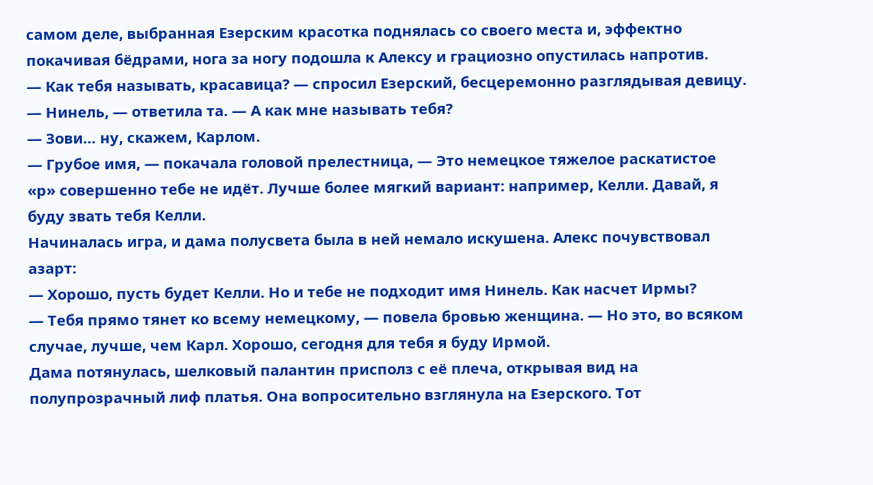самом деле, выбранная Езерским красотка поднялась со своего места и, эффектно покачивая бёдрами, нога за ногу подошла к Алексу и грациозно опустилась напротив.
— Как тебя называть, красавица? — спросил Езерский, бесцеремонно разглядывая девицу.
— Нинель, — ответила та. — А как мне называть тебя?
— Зови… ну, скажем, Карлом.
— Грубое имя, — покачала головой прелестница, — Это немецкое тяжелое раскатистое «р» совершенно тебе не идёт. Лучше более мягкий вариант: например, Келли. Давай, я буду звать тебя Келли.
Начиналась игра, и дама полусвета была в ней немало искушена. Алекс почувствовал азарт:
— Хорошо, пусть будет Келли. Но и тебе не подходит имя Нинель. Как насчет Ирмы?
— Тебя прямо тянет ко всему немецкому, — повела бровью женщина. — Но это, во всяком случае, лучше, чем Карл. Хорошо, сегодня для тебя я буду Ирмой.
Дама потянулась, шелковый палантин присполз с её плеча, открывая вид на полупрозрачный лиф платья. Она вопросительно взглянула на Езерского. Тот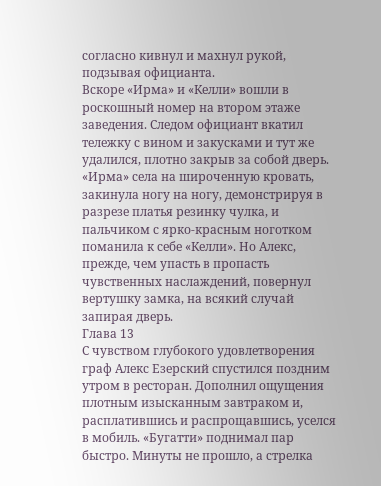согласно кивнул и махнул рукой, подзывая официанта.
Вскоре «Ирма» и «Келли» вошли в роскошный номер на втором этаже заведения. Следом официант вкатил тележку с вином и закусками и тут же удалился, плотно закрыв за собой дверь. «Ирма» села на широченную кровать, закинула ногу на ногу, демонстрируя в разрезе платья резинку чулка, и пальчиком с ярко-красным ноготком поманила к себе «Келли». Но Алекс, прежде, чем упасть в пропасть чувственных наслаждений, повернул вертушку замка, на всякий случай запирая дверь.
Глава 13
С чувством глубокого удовлетворения граф Алекс Езерский спустился поздним утром в ресторан. Дополнил ощущения плотным изысканным завтраком и, расплатившись и распрощавшись, уселся в мобиль. «Бугатти» поднимал пар быстро. Минуты не прошло, а стрелка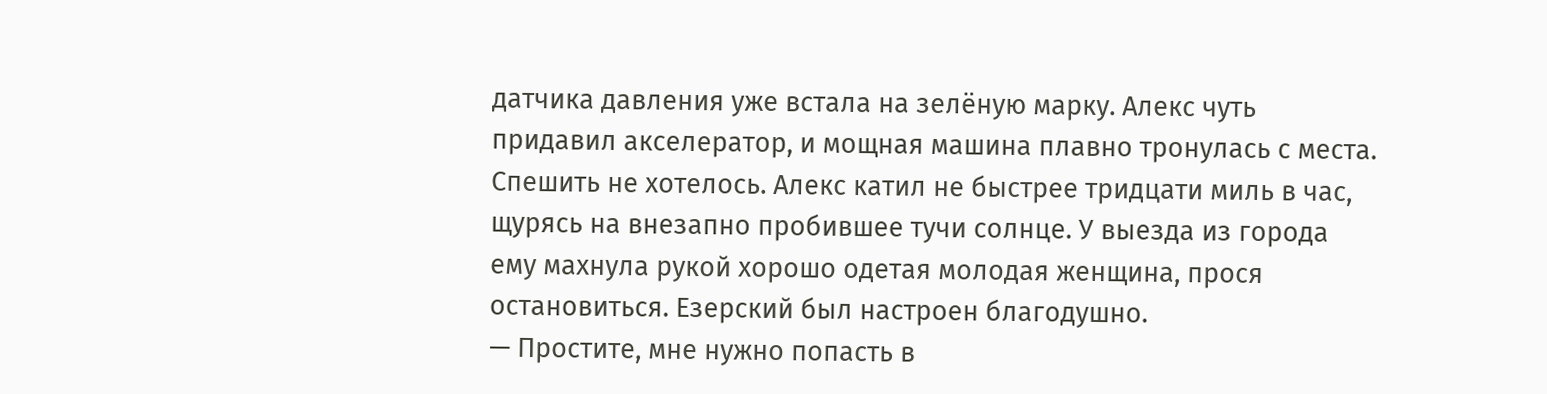датчика давления уже встала на зелёную марку. Алекс чуть придавил акселератор, и мощная машина плавно тронулась с места.
Спешить не хотелось. Алекс катил не быстрее тридцати миль в час, щурясь на внезапно пробившее тучи солнце. У выезда из города ему махнула рукой хорошо одетая молодая женщина, прося остановиться. Езерский был настроен благодушно.
— Простите, мне нужно попасть в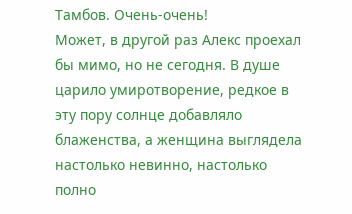Тамбов. Очень-очень!
Может, в другой раз Алекс проехал бы мимо, но не сегодня. В душе царило умиротворение, редкое в эту пору солнце добавляло блаженства, а женщина выглядела настолько невинно, настолько полно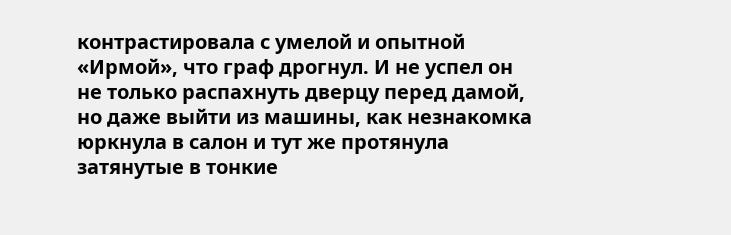контрастировала с умелой и опытной «Ирмой», что граф дрогнул. И не успел он не только распахнуть дверцу перед дамой, но даже выйти из машины, как незнакомка юркнула в салон и тут же протянула затянутые в тонкие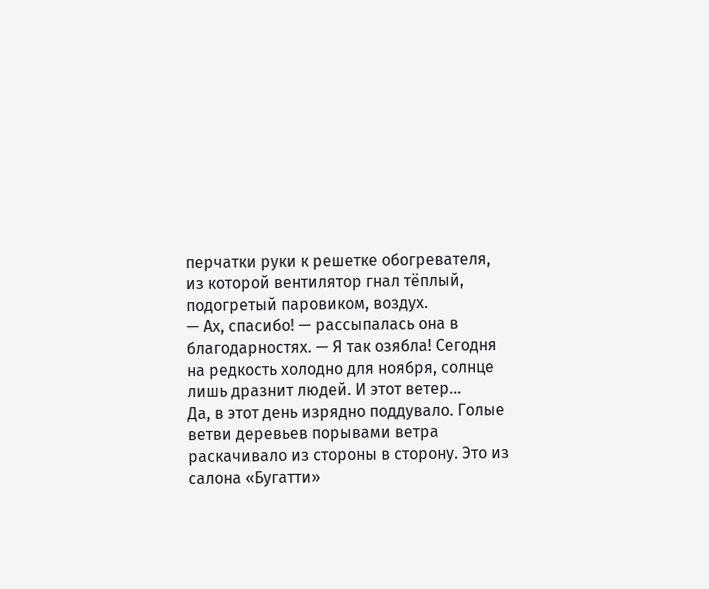перчатки руки к решетке обогревателя, из которой вентилятор гнал тёплый, подогретый паровиком, воздух.
— Ах, спасибо! — рассыпалась она в благодарностях. — Я так озябла! Сегодня на редкость холодно для ноября, солнце лишь дразнит людей. И этот ветер…
Да, в этот день изрядно поддувало. Голые ветви деревьев порывами ветра раскачивало из стороны в сторону. Это из салона «Бугатти»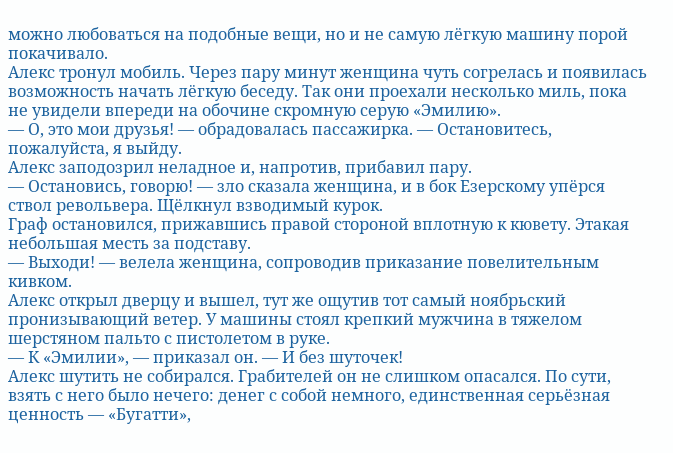можно любоваться на подобные вещи, но и не самую лёгкую машину порой покачивало.
Алекс тронул мобиль. Через пару минут женщина чуть согрелась и появилась возможность начать лёгкую беседу. Так они проехали несколько миль, пока не увидели впереди на обочине скромную серую «Эмилию».
— О, это мои друзья! — обрадовалась пассажирка. — Остановитесь, пожалуйста, я выйду.
Алекс заподозрил неладное и, напротив, прибавил пару.
— Остановись, говорю! — зло сказала женщина, и в бок Езерскому упёрся ствол револьвера. Щёлкнул взводимый курок.
Граф остановился, прижавшись правой стороной вплотную к кювету. Этакая небольшая месть за подставу.
— Выходи! — велела женщина, сопроводив приказание повелительным кивком.
Алекс открыл дверцу и вышел, тут же ощутив тот самый ноябрьский пронизывающий ветер. У машины стоял крепкий мужчина в тяжелом шерстяном пальто с пистолетом в руке.
— К «Эмилии», — приказал он. — И без шуточек!
Алекс шутить не собирался. Грабителей он не слишком опасался. По сути, взять с него было нечего: денег с собой немного, единственная серьёзная ценность — «Бугатти»,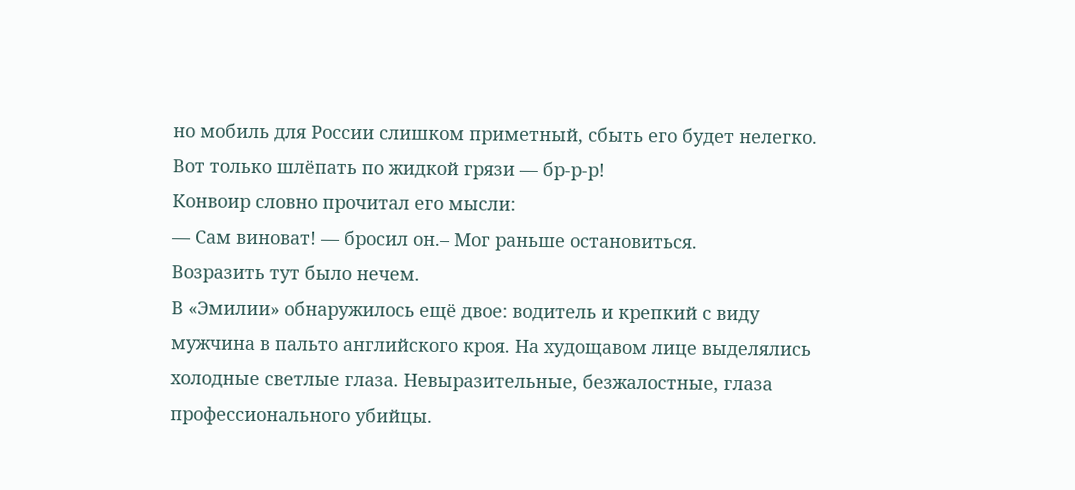но мобиль для России слишком приметный, сбыть его будет нелегко. Вот только шлёпать по жидкой грязи — бр-р-р!
Конвоир словно прочитал его мысли:
— Сам виноват! — бросил он.– Мог раньше остановиться.
Возразить тут было нечем.
В «Эмилии» обнаружилось ещё двое: водитель и крепкий с виду мужчина в пальто английского кроя. На худощавом лице выделялись холодные светлые глаза. Невыразительные, безжалостные, глаза профессионального убийцы.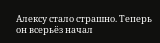Алексу стало страшно. Теперь он всерьёз начал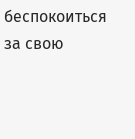беспокоиться за свою